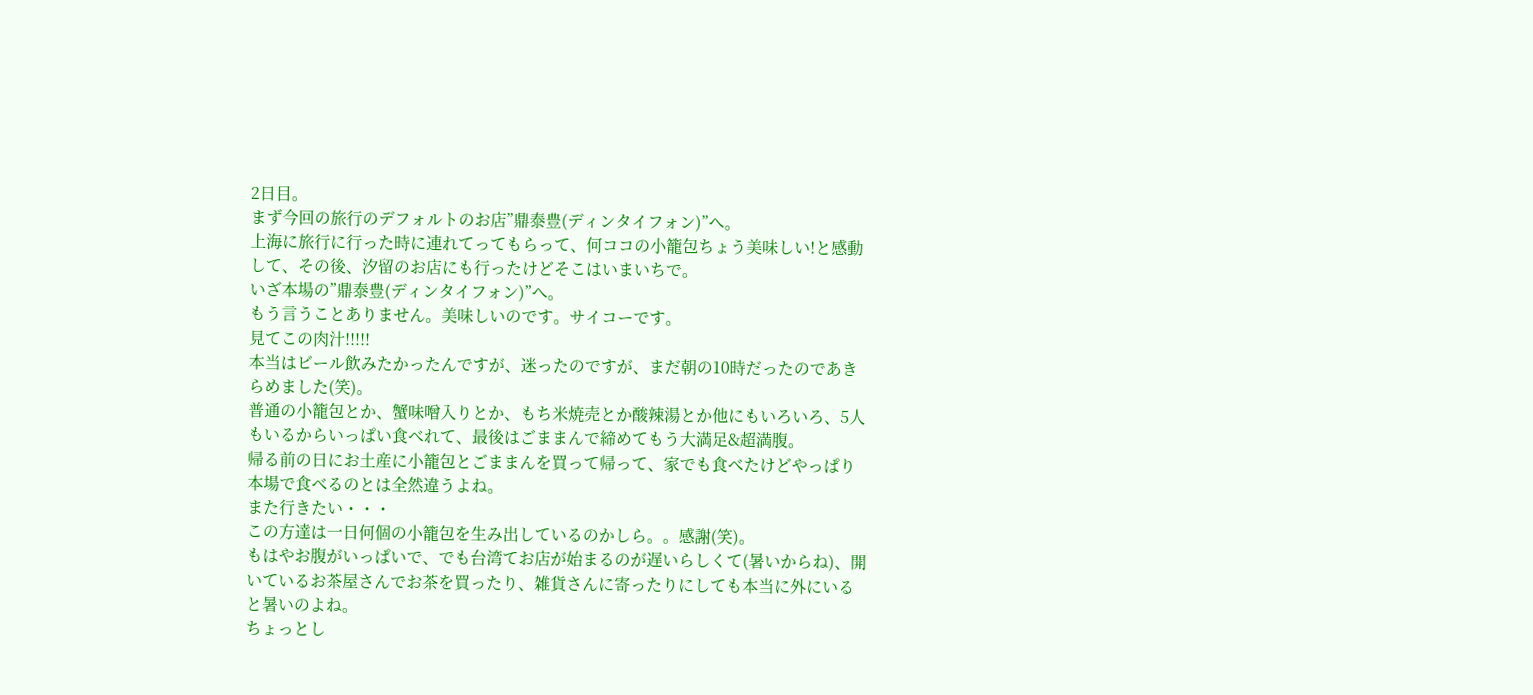2日目。
まず今回の旅行のデフォルトのお店”鼎泰豊(ディンタイフォン)”へ。
上海に旅行に行った時に連れてってもらって、何ココの小籠包ちょう美味しい!と感動して、その後、汐留のお店にも行ったけどそこはいまいちで。
いざ本場の”鼎泰豊(ディンタイフォン)”へ。
もう言うことありません。美味しいのです。サイコーです。
見てこの肉汁!!!!!
本当はビール飲みたかったんですが、迷ったのですが、まだ朝の10時だったのであきらめました(笑)。
普通の小籠包とか、蟹味噌入りとか、もち米焼売とか酸辣湯とか他にもいろいろ、5人もいるからいっぱい食べれて、最後はごままんで締めてもう大満足&超満腹。
帰る前の日にお土産に小籠包とごままんを買って帰って、家でも食べたけどやっぱり本場で食べるのとは全然違うよね。
また行きたい・・・
この方達は一日何個の小籠包を生み出しているのかしら。。感謝(笑)。
もはやお腹がいっぱいで、でも台湾てお店が始まるのが遅いらしくて(暑いからね)、開いているお茶屋さんでお茶を買ったり、雑貨さんに寄ったりにしても本当に外にいると暑いのよね。
ちょっとし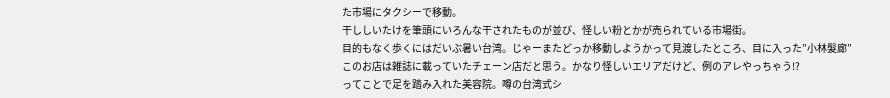た市場にタクシーで移動。
干ししいたけを筆頭にいろんな干されたものが並び、怪しい粉とかが売られている市場街。
目的もなく歩くにはだいぶ暑い台湾。じゃーまたどっか移動しようかって見渡したところ、目に入った”小林髮廊”
このお店は雑誌に載っていたチェーン店だと思う。かなり怪しいエリアだけど、例のアレやっちゃう!?
ってことで足を踏み入れた美容院。噂の台湾式シ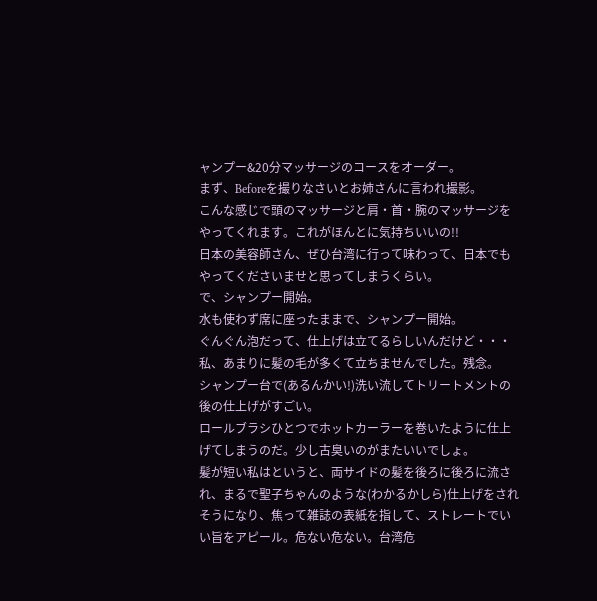ャンプー&20分マッサージのコースをオーダー。
まず、Beforeを撮りなさいとお姉さんに言われ撮影。
こんな感じで頭のマッサージと肩・首・腕のマッサージをやってくれます。これがほんとに気持ちいいの!!
日本の美容師さん、ぜひ台湾に行って味わって、日本でもやってくださいませと思ってしまうくらい。
で、シャンプー開始。
水も使わず席に座ったままで、シャンプー開始。
ぐんぐん泡だって、仕上げは立てるらしいんだけど・・・私、あまりに髪の毛が多くて立ちませんでした。残念。
シャンプー台で(あるんかい!)洗い流してトリートメントの後の仕上げがすごい。
ロールブラシひとつでホットカーラーを巻いたように仕上げてしまうのだ。少し古臭いのがまたいいでしょ。
髪が短い私はというと、両サイドの髪を後ろに後ろに流され、まるで聖子ちゃんのような(わかるかしら)仕上げをされそうになり、焦って雑誌の表紙を指して、ストレートでいい旨をアピール。危ない危ない。台湾危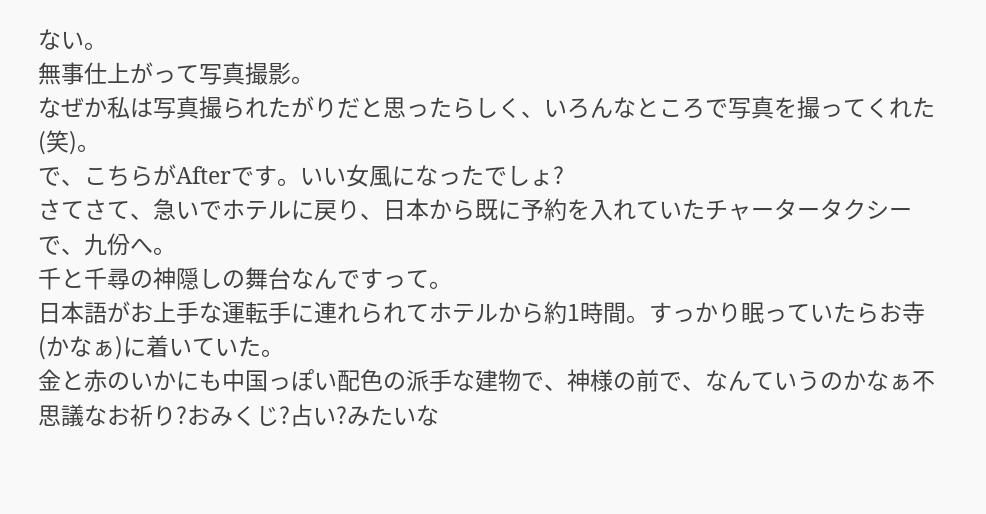ない。
無事仕上がって写真撮影。
なぜか私は写真撮られたがりだと思ったらしく、いろんなところで写真を撮ってくれた(笑)。
で、こちらがAfterです。いい女風になったでしょ?
さてさて、急いでホテルに戻り、日本から既に予約を入れていたチャータータクシーで、九份へ。
千と千尋の神隠しの舞台なんですって。
日本語がお上手な運転手に連れられてホテルから約1時間。すっかり眠っていたらお寺(かなぁ)に着いていた。
金と赤のいかにも中国っぽい配色の派手な建物で、神様の前で、なんていうのかなぁ不思議なお祈り?おみくじ?占い?みたいな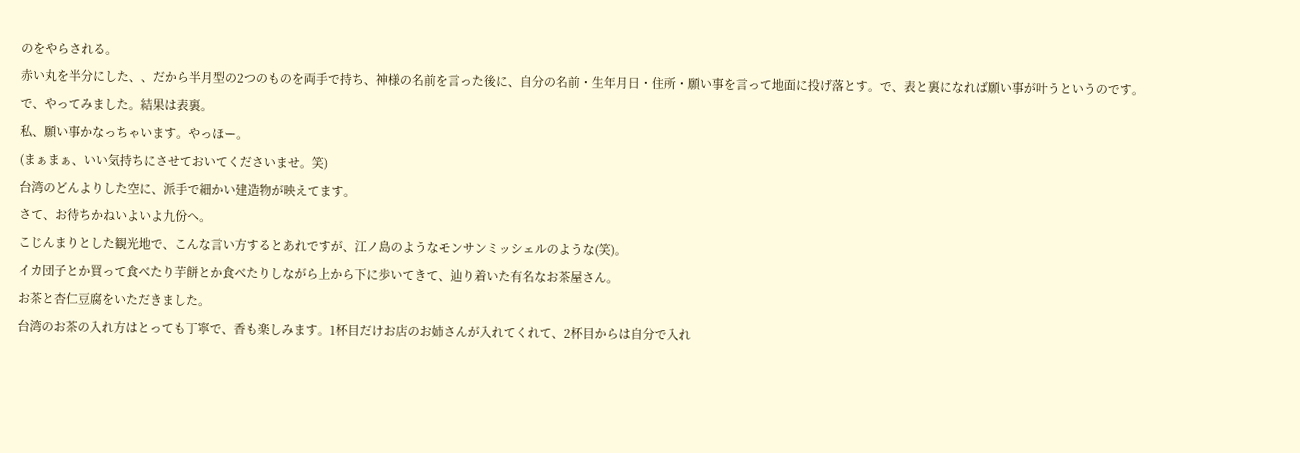のをやらされる。
赤い丸を半分にした、、だから半月型の2つのものを両手で持ち、神様の名前を言った後に、自分の名前・生年月日・住所・願い事を言って地面に投げ落とす。で、表と裏になれば願い事が叶うというのです。
で、やってみました。結果は表裏。
私、願い事かなっちゃいます。やっほー。
(まぁまぁ、いい気持ちにさせておいてくださいませ。笑)
台湾のどんよりした空に、派手で細かい建造物が映えてます。
さて、お待ちかねいよいよ九份へ。
こじんまりとした観光地で、こんな言い方するとあれですが、江ノ島のようなモンサンミッシェルのような(笑)。
イカ団子とか買って食べたり芋餅とか食べたりしながら上から下に歩いてきて、辿り着いた有名なお茶屋さん。
お茶と杏仁豆腐をいただきました。
台湾のお茶の入れ方はとっても丁寧で、香も楽しみます。1杯目だけお店のお姉さんが入れてくれて、2杯目からは自分で入れ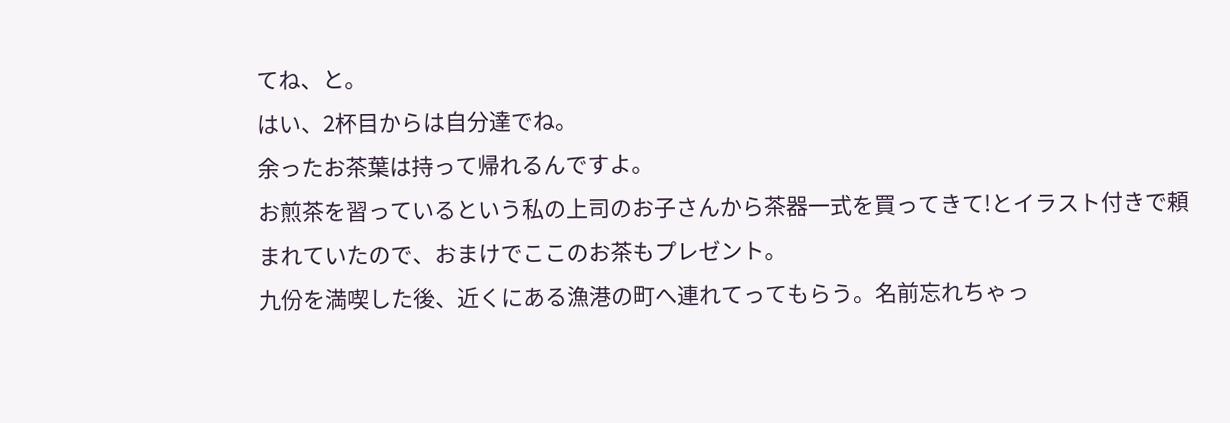てね、と。
はい、2杯目からは自分達でね。
余ったお茶葉は持って帰れるんですよ。
お煎茶を習っているという私の上司のお子さんから茶器一式を買ってきて!とイラスト付きで頼まれていたので、おまけでここのお茶もプレゼント。
九份を満喫した後、近くにある漁港の町へ連れてってもらう。名前忘れちゃっ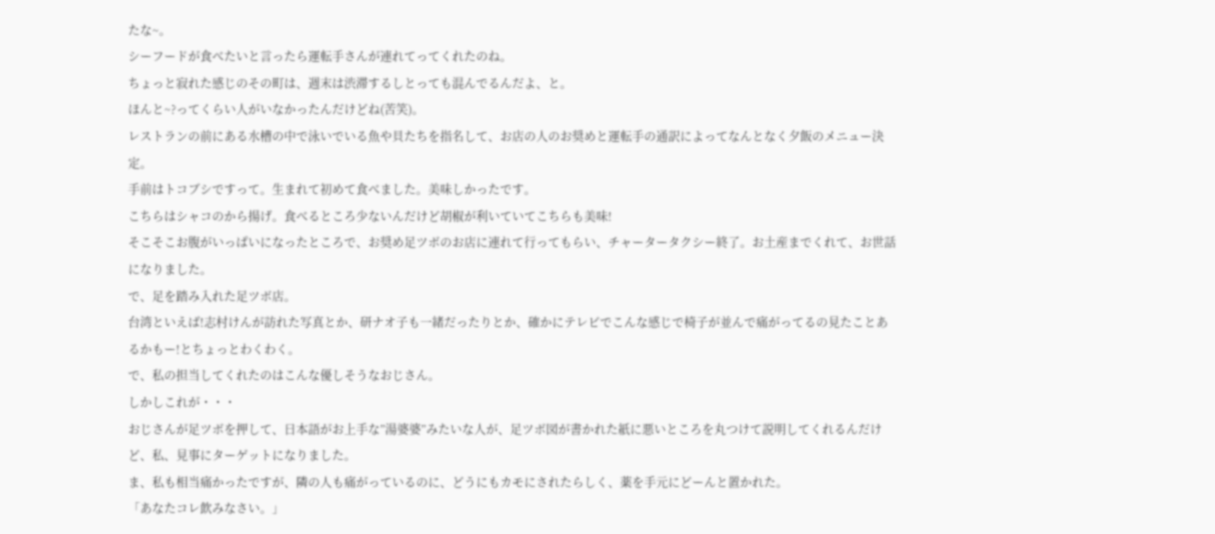たな~。
シーフードが食べたいと言ったら運転手さんが連れてってくれたのね。
ちょっと寂れた感じのその町は、週末は渋滞するしとっても混んでるんだよ、と。
ほんと~?ってくらい人がいなかったんだけどね(苦笑)。
レストランの前にある水槽の中で泳いでいる魚や貝たちを指名して、お店の人のお奨めと運転手の通訳によってなんとなく夕飯のメニュー決定。
手前はトコブシですって。生まれて初めて食べました。美味しかったです。
こちらはシャコのから揚げ。食べるところ少ないんだけど胡椒が利いていてこちらも美味!
そこそこお腹がいっぱいになったところで、お奨め足ツボのお店に連れて行ってもらい、チャータータクシー終了。お土産までくれて、お世話になりました。
で、足を踏み入れた足ツボ店。
台湾といえば!志村けんが訪れた写真とか、研ナオ子も一緒だったりとか、確かにテレビでこんな感じで椅子が並んで痛がってるの見たことあるかもー!とちょっとわくわく。
で、私の担当してくれたのはこんな優しそうなおじさん。
しかしこれが・・・
おじさんが足ツボを押して、日本語がお上手な”湯婆婆”みたいな人が、足ツボ図が書かれた紙に悪いところを丸つけて説明してくれるんだけど、私、見事にターゲットになりました。
ま、私も相当痛かったですが、隣の人も痛がっているのに、どうにもカモにされたらしく、薬を手元にどーんと置かれた。
「あなたコレ飲みなさい。」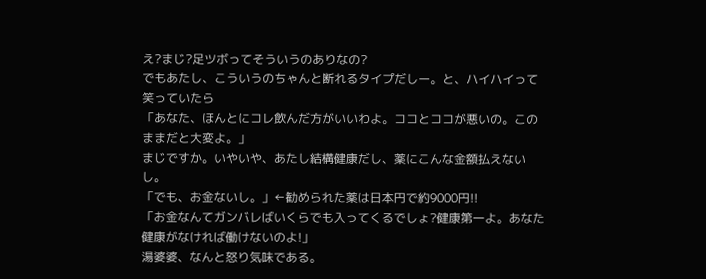え?まじ?足ツボってそういうのありなの?
でもあたし、こういうのちゃんと断れるタイプだしー。と、ハイハイって笑っていたら
「あなた、ほんとにコレ飲んだ方がいいわよ。ココとココが悪いの。このままだと大変よ。」
まじですか。いやいや、あたし結構健康だし、薬にこんな金額払えないし。
「でも、お金ないし。」←勧められた薬は日本円で約9000円!!
「お金なんてガンバレばいくらでも入ってくるでしょ?健康第一よ。あなた健康がなければ働けないのよ!」
湯婆婆、なんと怒り気味である。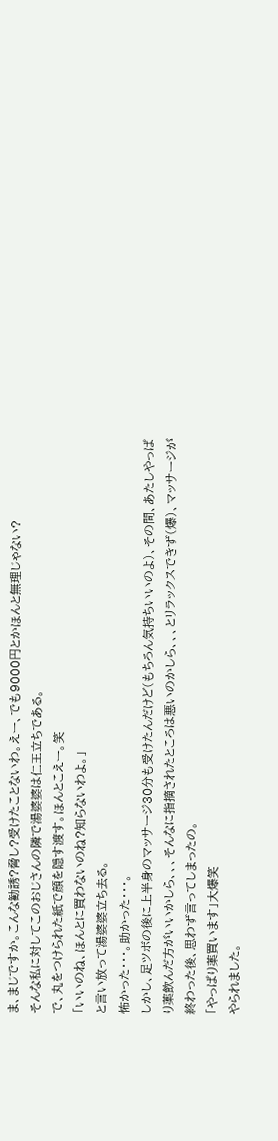ま、まじですか。こんな勧誘?脅し?受けたことないわ。えー、でも9000円とかほんと無理じゃない?
そんな私に対してこのおじさんの隣で湯婆婆は仁王立ちである。
で、丸をつけられた紙で顔を隠す渡す。ほんとこえー。笑
「いいのね、ほんとに買わないのね?知らないわよ。」
と言い放って湯婆婆立ち去る。
怖かった・・・。助かった・・・。
しかし、足ツボの後に上半身のマッサージ30分も受けたんだけど(もちろん気持ちいいのよ)、その間、あたしやっぱり薬飲んだ方がいいかしら、、、そんなに指摘されたところは悪いのかしら、、、とリラックスできず(爆)、マッサージが終わった後、思わず言ってしまったの。
「やっぱり薬買います」大爆笑
やられました。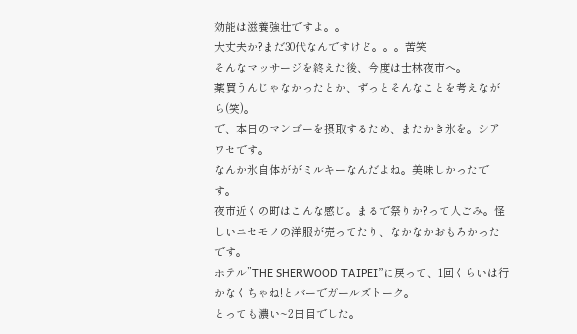効能は滋養強壮ですよ。。
大丈夫か?まだ30代なんですけど。。。苦笑
そんなマッサージを終えた後、今度は士林夜市へ。
薬買うんじゃなかったとか、ずっとそんなことを考えながら(笑)。
で、本日のマンゴーを摂取するため、またかき氷を。シアワセです。
なんか氷自体ががミルキーなんだよね。美味しかったです。
夜市近くの町はこんな感じ。まるで祭りか?って人ごみ。怪しいニセモノの洋服が売ってたり、なかなかおもろかったです。
ホテル”THE SHERWOOD TAIPEI”に戻って、1回くらいは行かなくちゃね!とバーでガールズトーク。
とっても濃い~2日目でした。